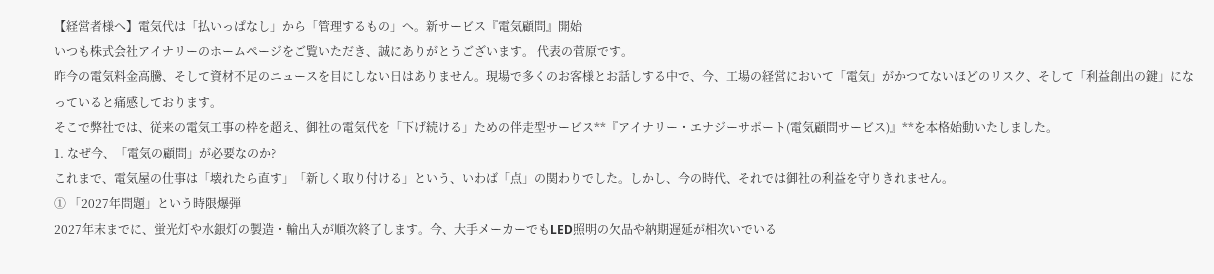【経営者様へ】電気代は「払いっぱなし」から「管理するもの」へ。新サービス『電気顧問』開始
いつも株式会社アイナリーのホームページをご覧いただき、誠にありがとうございます。 代表の菅原です。
昨今の電気料金高騰、そして資材不足のニュースを目にしない日はありません。現場で多くのお客様とお話しする中で、今、工場の経営において「電気」がかつてないほどのリスク、そして「利益創出の鍵」になっていると痛感しております。
そこで弊社では、従来の電気工事の枠を超え、御社の電気代を「下げ続ける」ための伴走型サービス**『アイナリー・エナジーサポート(電気顧問サービス)』**を本格始動いたしました。
1. なぜ今、「電気の顧問」が必要なのか?
これまで、電気屋の仕事は「壊れたら直す」「新しく取り付ける」という、いわば「点」の関わりでした。しかし、今の時代、それでは御社の利益を守りきれません。
① 「2027年問題」という時限爆弾
2027年末までに、蛍光灯や水銀灯の製造・輸出入が順次終了します。今、大手メーカーでもLED照明の欠品や納期遅延が相次いでいる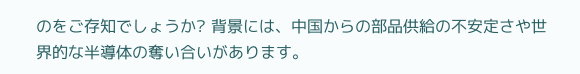のをご存知でしょうか? 背景には、中国からの部品供給の不安定さや世界的な半導体の奪い合いがあります。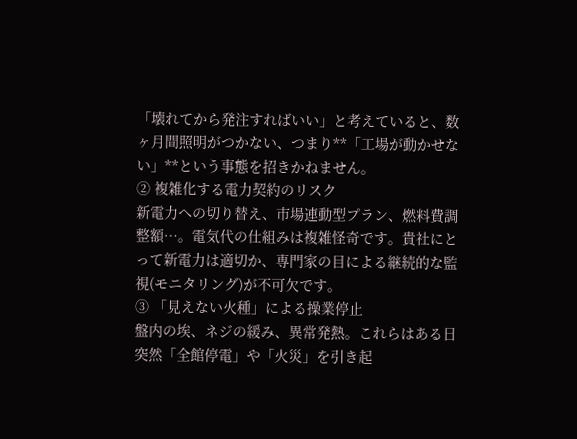「壊れてから発注すればいい」と考えていると、数ヶ月間照明がつかない、つまり**「工場が動かせない」**という事態を招きかねません。
② 複雑化する電力契約のリスク
新電力への切り替え、市場連動型プラン、燃料費調整額…。電気代の仕組みは複雑怪奇です。貴社にとって新電力は適切か、専門家の目による継続的な監視(モニタリング)が不可欠です。
③ 「見えない火種」による操業停止
盤内の埃、ネジの緩み、異常発熱。これらはある日突然「全館停電」や「火災」を引き起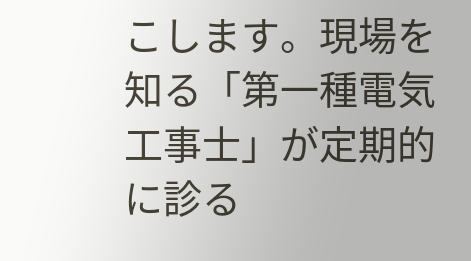こします。現場を知る「第一種電気工事士」が定期的に診る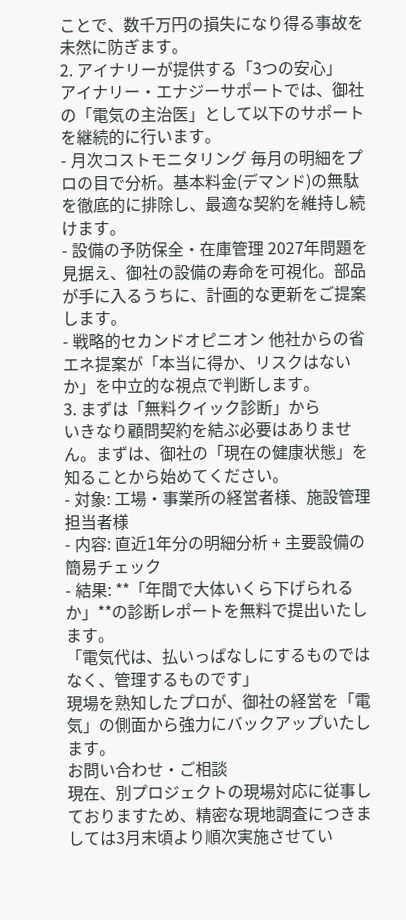ことで、数千万円の損失になり得る事故を未然に防ぎます。
2. アイナリーが提供する「3つの安心」
アイナリー・エナジーサポートでは、御社の「電気の主治医」として以下のサポートを継続的に行います。
- 月次コストモニタリング 毎月の明細をプロの目で分析。基本料金(デマンド)の無駄を徹底的に排除し、最適な契約を維持し続けます。
- 設備の予防保全・在庫管理 2027年問題を見据え、御社の設備の寿命を可視化。部品が手に入るうちに、計画的な更新をご提案します。
- 戦略的セカンドオピニオン 他社からの省エネ提案が「本当に得か、リスクはないか」を中立的な視点で判断します。
3. まずは「無料クイック診断」から
いきなり顧問契約を結ぶ必要はありません。まずは、御社の「現在の健康状態」を知ることから始めてください。
- 対象: 工場・事業所の経営者様、施設管理担当者様
- 内容: 直近1年分の明細分析 + 主要設備の簡易チェック
- 結果: **「年間で大体いくら下げられるか」**の診断レポートを無料で提出いたします。
「電気代は、払いっぱなしにするものではなく、管理するものです」
現場を熟知したプロが、御社の経営を「電気」の側面から強力にバックアップいたします。
お問い合わせ・ご相談
現在、別プロジェクトの現場対応に従事しておりますため、精密な現地調査につきましては3月末頃より順次実施させてい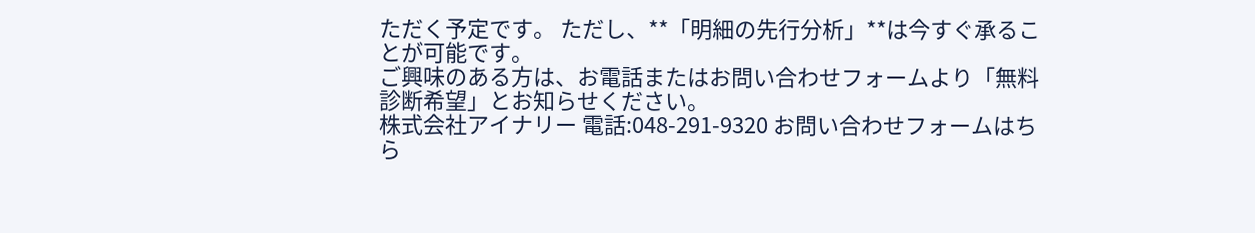ただく予定です。 ただし、**「明細の先行分析」**は今すぐ承ることが可能です。
ご興味のある方は、お電話またはお問い合わせフォームより「無料診断希望」とお知らせください。
株式会社アイナリー 電話:048-291-9320 お問い合わせフォームはちら